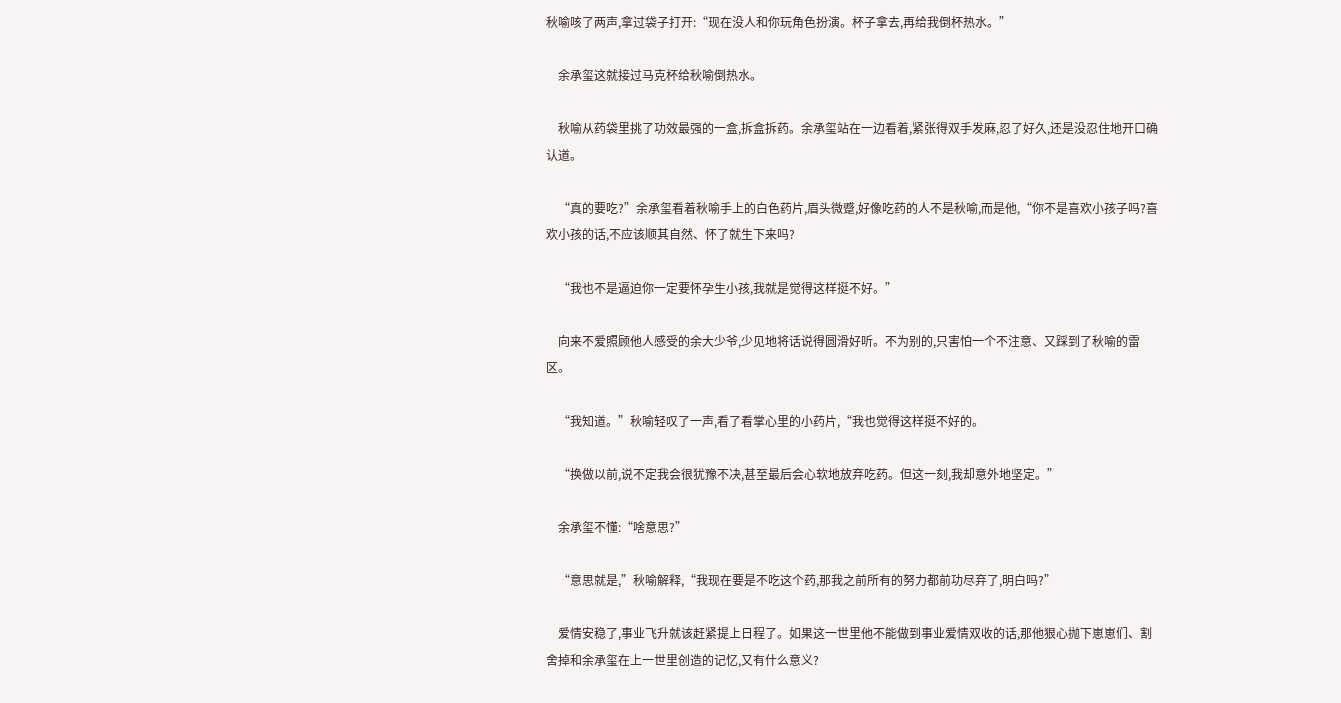秋喻咳了两声,拿过袋子打开:“现在没人和你玩角色扮演。杯子拿去,再给我倒杯热水。”

    余承玺这就接过马克杯给秋喻倒热水。

    秋喻从药袋里挑了功效最强的一盒,拆盒拆药。余承玺站在一边看着,紧张得双手发麻,忍了好久,还是没忍住地开口确认道。

    “真的要吃?”余承玺看着秋喻手上的白色药片,眉头微蹙,好像吃药的人不是秋喻,而是他,“你不是喜欢小孩子吗?喜欢小孩的话,不应该顺其自然、怀了就生下来吗?

    “我也不是逼迫你一定要怀孕生小孩,我就是觉得这样挺不好。”

    向来不爱照顾他人感受的余大少爷,少见地将话说得圆滑好听。不为别的,只害怕一个不注意、又踩到了秋喻的雷区。

    “我知道。”秋喻轻叹了一声,看了看掌心里的小药片,“我也觉得这样挺不好的。

    “换做以前,说不定我会很犹豫不决,甚至最后会心软地放弃吃药。但这一刻,我却意外地坚定。”

    余承玺不懂:“啥意思?”

    “意思就是,”秋喻解释,“我现在要是不吃这个药,那我之前所有的努力都前功尽弃了,明白吗?”

    爱情安稳了,事业飞升就该赶紧提上日程了。如果这一世里他不能做到事业爱情双收的话,那他狠心抛下崽崽们、割舍掉和余承玺在上一世里创造的记忆,又有什么意义?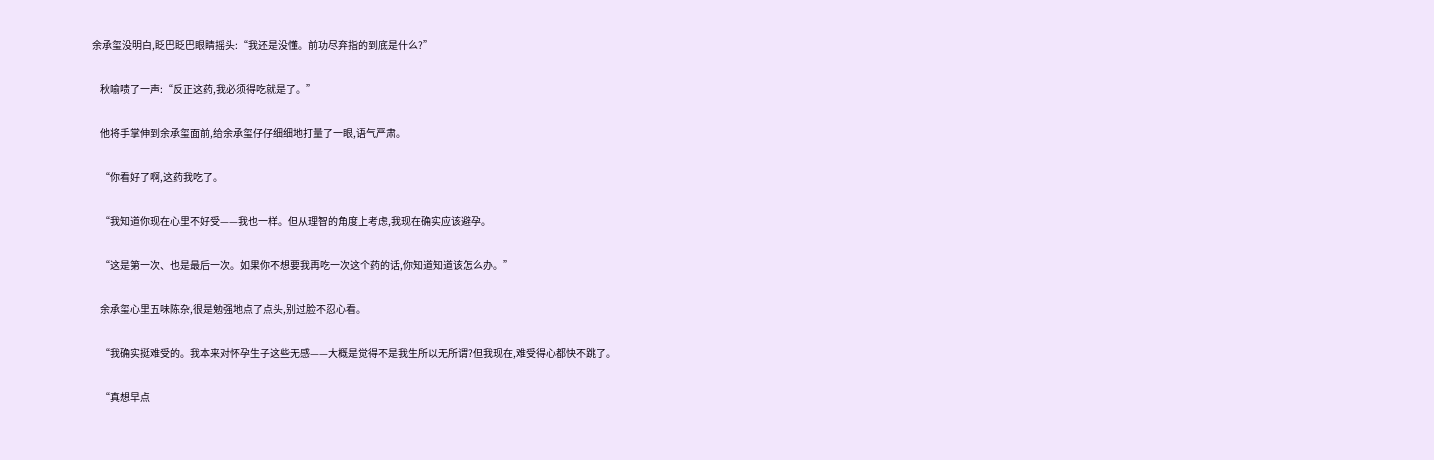余承玺没明白,眨巴眨巴眼睛摇头:“我还是没懂。前功尽弃指的到底是什么?”

    秋喻啧了一声:“反正这药,我必须得吃就是了。”

    他将手掌伸到余承玺面前,给余承玺仔仔细细地打量了一眼,语气严肃。

    “你看好了啊,这药我吃了。

    “我知道你现在心里不好受——我也一样。但从理智的角度上考虑,我现在确实应该避孕。

    “这是第一次、也是最后一次。如果你不想要我再吃一次这个药的话,你知道知道该怎么办。”

    余承玺心里五味陈杂,很是勉强地点了点头,别过脸不忍心看。

    “我确实挺难受的。我本来对怀孕生子这些无感——大概是觉得不是我生所以无所谓?但我现在,难受得心都快不跳了。

    “真想早点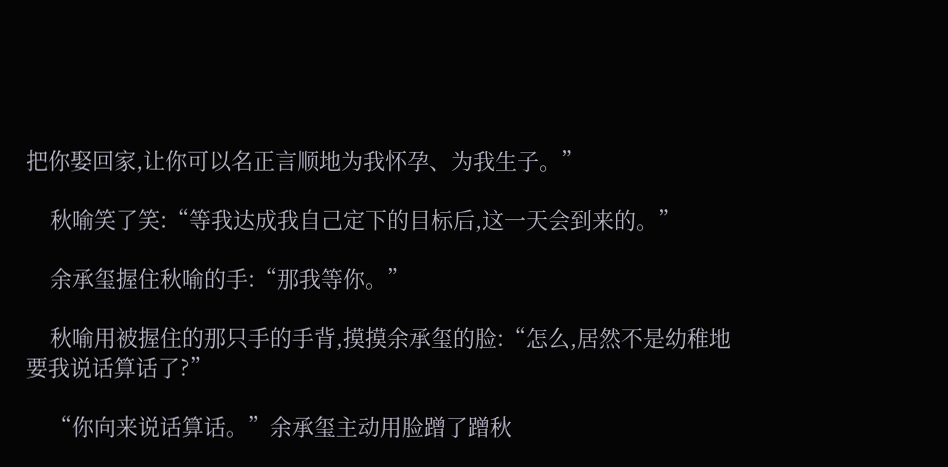把你娶回家,让你可以名正言顺地为我怀孕、为我生子。”

    秋喻笑了笑:“等我达成我自己定下的目标后,这一天会到来的。”

    余承玺握住秋喻的手:“那我等你。”

    秋喻用被握住的那只手的手背,摸摸余承玺的脸:“怎么,居然不是幼稚地要我说话算话了?”

    “你向来说话算话。”余承玺主动用脸蹭了蹭秋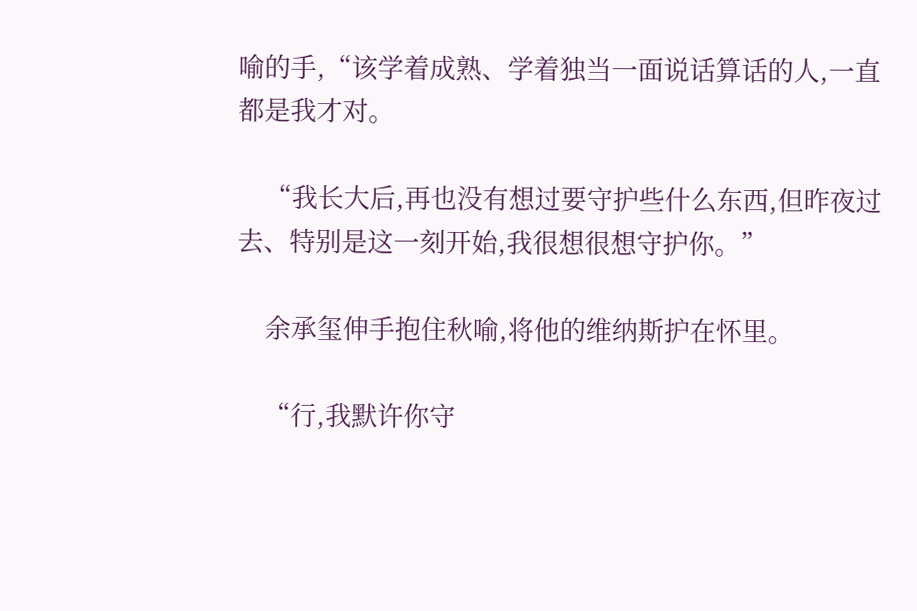喻的手,“该学着成熟、学着独当一面说话算话的人,一直都是我才对。

    “我长大后,再也没有想过要守护些什么东西,但昨夜过去、特别是这一刻开始,我很想很想守护你。”

    余承玺伸手抱住秋喻,将他的维纳斯护在怀里。

    “行,我默许你守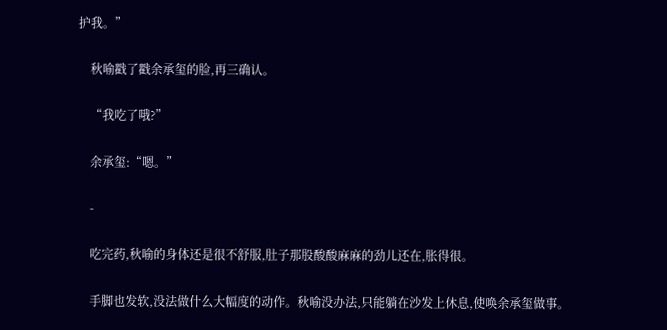护我。”

    秋喻戳了戳余承玺的脸,再三确认。

    “我吃了哦?”

    余承玺:“嗯。”

    -

    吃完药,秋喻的身体还是很不舒服,肚子那股酸酸麻麻的劲儿还在,胀得很。

    手脚也发软,没法做什么大幅度的动作。秋喻没办法,只能躺在沙发上休息,使唤余承玺做事。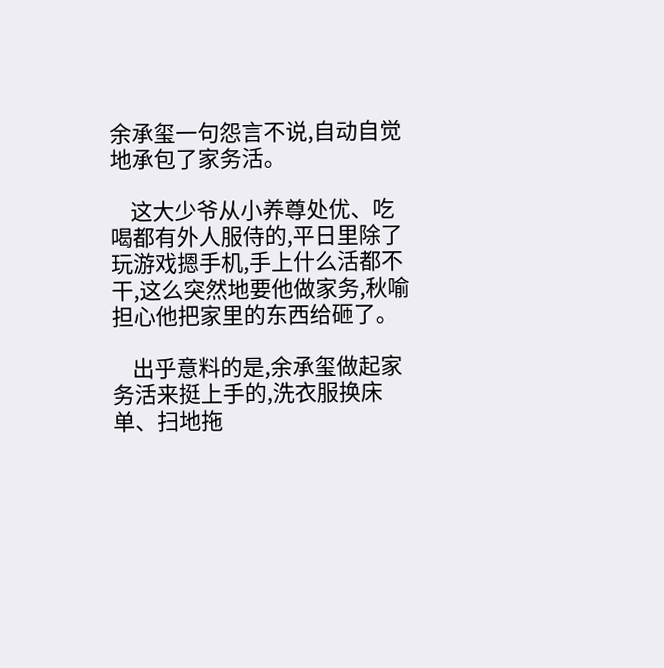余承玺一句怨言不说,自动自觉地承包了家务活。

    这大少爷从小养尊处优、吃喝都有外人服侍的,平日里除了玩游戏摁手机,手上什么活都不干,这么突然地要他做家务,秋喻担心他把家里的东西给砸了。

    出乎意料的是,余承玺做起家务活来挺上手的,洗衣服换床单、扫地拖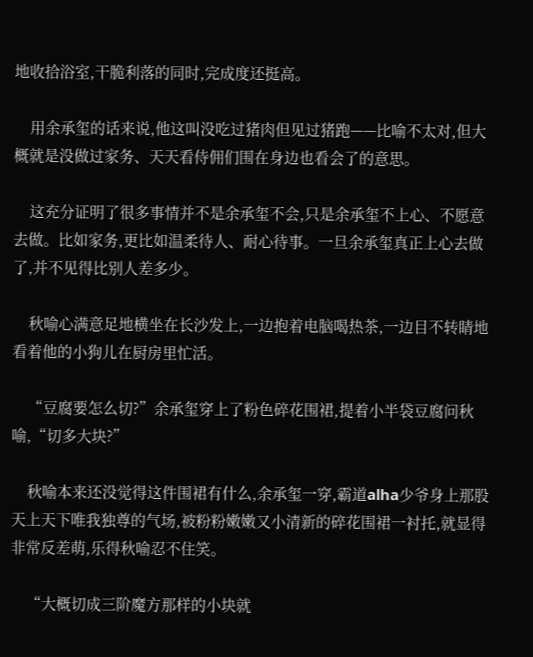地收拾浴室,干脆利落的同时,完成度还挺高。

    用余承玺的话来说,他这叫没吃过猪肉但见过猪跑——比喻不太对,但大概就是没做过家务、天天看侍佣们围在身边也看会了的意思。

    这充分证明了很多事情并不是余承玺不会,只是余承玺不上心、不愿意去做。比如家务,更比如温柔待人、耐心待事。一旦余承玺真正上心去做了,并不见得比别人差多少。

    秋喻心满意足地横坐在长沙发上,一边抱着电脑喝热茶,一边目不转睛地看着他的小狗儿在厨房里忙活。

    “豆腐要怎么切?”余承玺穿上了粉色碎花围裙,提着小半袋豆腐问秋喻,“切多大块?”

    秋喻本来还没觉得这件围裙有什么,余承玺一穿,霸道alha少爷身上那股天上天下唯我独尊的气场,被粉粉嫩嫩又小清新的碎花围裙一衬托,就显得非常反差萌,乐得秋喻忍不住笑。

    “大概切成三阶魔方那样的小块就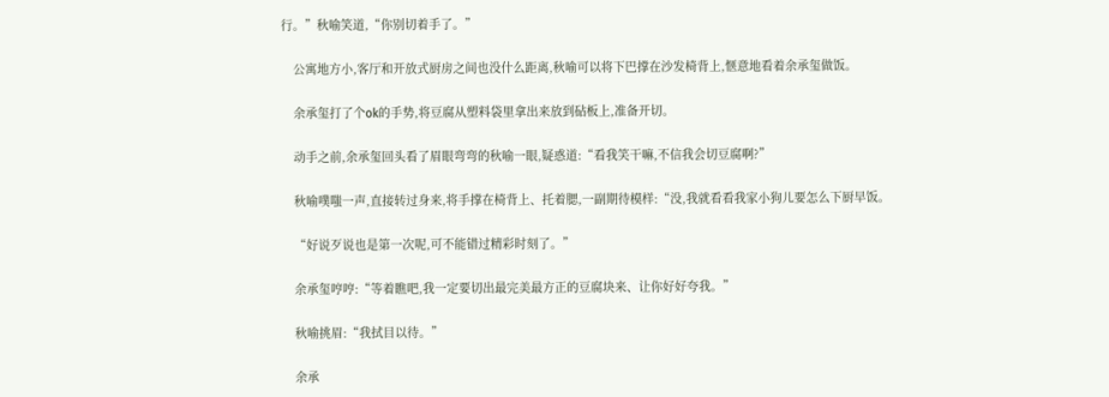行。”秋喻笑道,“你别切着手了。”

    公寓地方小,客厅和开放式厨房之间也没什么距离,秋喻可以将下巴撑在沙发椅背上,惬意地看着余承玺做饭。

    余承玺打了个ok的手势,将豆腐从塑料袋里拿出来放到砧板上,准备开切。

    动手之前,余承玺回头看了眉眼弯弯的秋喻一眼,疑惑道:“看我笑干嘛,不信我会切豆腐啊?”

    秋喻噗嗤一声,直接转过身来,将手撑在椅背上、托着腮,一副期待模样:“没,我就看看我家小狗儿要怎么下厨早饭。

    “好说歹说也是第一次呢,可不能错过精彩时刻了。”

    余承玺哼哼:“等着瞧吧,我一定要切出最完美最方正的豆腐块来、让你好好夸我。”

    秋喻挑眉:“我拭目以待。”

    余承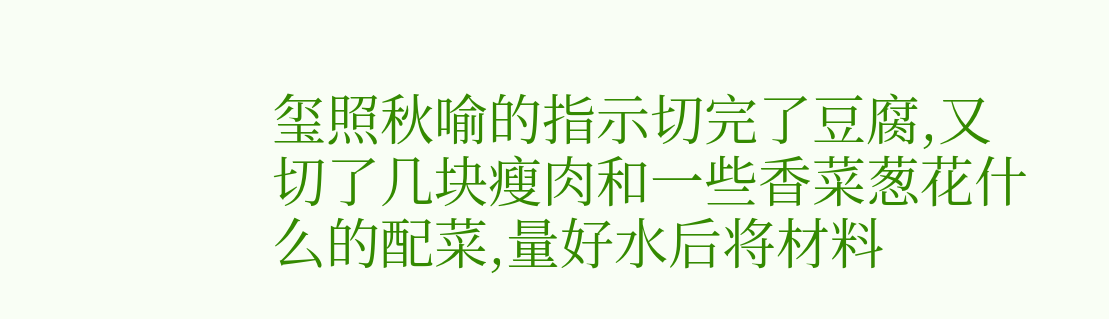玺照秋喻的指示切完了豆腐,又切了几块瘦肉和一些香菜葱花什么的配菜,量好水后将材料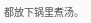都放下锅里煮汤。